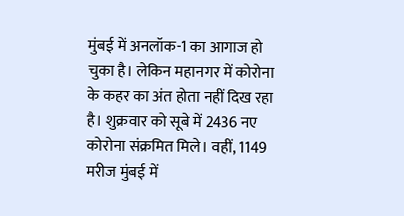मुंबई में अनलॉक-1 का आगाज हो चुका है। लेकिन महानगर में कोरोना के कहर का अंत होता नहीं दिख रहा है। शुक्रवार को सूबे में 2436 नए कोरोना संक्रमित मिले। वहीं, 1149 मरीज मुंबई में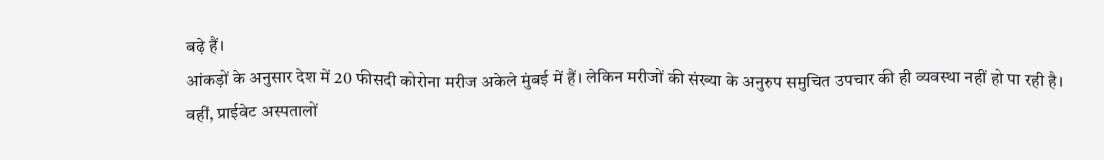बढ़े हैं।
आंकड़ों के अनुसार देश में 20 फीसदी कोरोना मरीज अकेले मुंबई में हैं। लेकिन मरीजों की संख्या के अनुरुप समुचित उपचार की ही व्यवस्था नहीं हो पा रही है।
वहीं, प्राईवेट अस्पतालों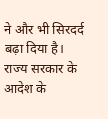ने और भी सिरदर्द बढ़ा दिया है। राज्य सरकार के आदेश के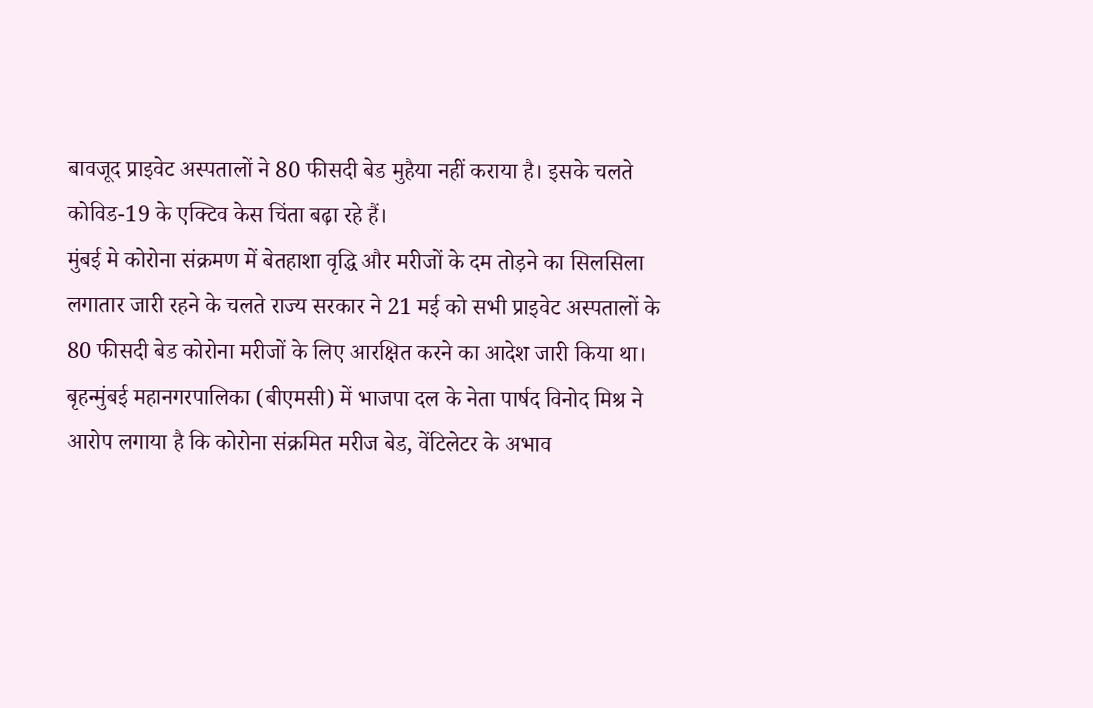बावजूद प्राइवेट अस्पतालों ने 80 फीसदी बेड मुहैया नहीं कराया है। इसके चलते कोविड-19 के एक्टिव केस चिंता बढ़ा रहे हैं।
मुंबई मे कोरोना संक्रमण में बेतहाशा वृद्धि और मरीजों के दम तोड़ने का सिलसिला लगातार जारी रहने के चलते राज्य सरकार ने 21 मई को सभी प्राइवेट अस्पतालों के 80 फीसदी बेड कोरोना मरीजों के लिए आरक्षित करने का आदेश जारी किया था।
बृहन्मुंबई महानगरपालिका (बीएमसी) में भाजपा दल के नेता पार्षद विनोद मिश्र ने आरोप लगाया है कि कोरोना संक्रमित मरीज बेड, वेंटिलेटर के अभाव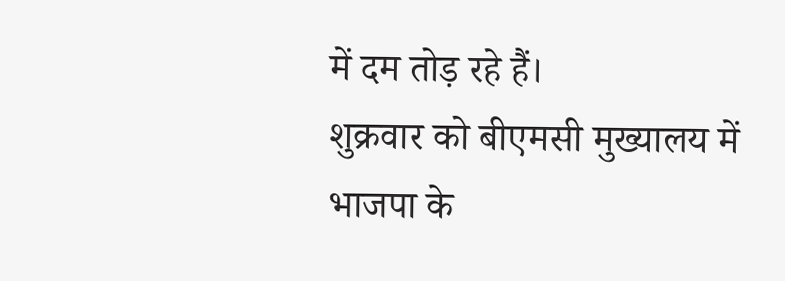में दम तोड़ रहे हैं।
शुक्रवार को बीएमसी मुख्यालय में भाजपा के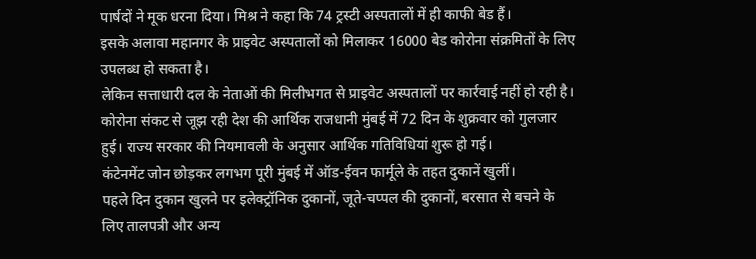पार्षदों ने मूक धरना दिया। मिश्र ने कहा कि 74 ट्रस्टी अस्पतालों में ही काफी बेड हैं।
इसके अलावा महानगर के प्राइवेट अस्पतालों को मिलाकर 16000 बेड कोरोना संक्रमितों के लिए उपलब्ध हो सकता है।
लेकिन सत्ताधारी दल के नेताओं की मिलीभगत से प्राइवेट अस्पतालों पर कार्रवाई नहीं हो रही है।
कोरोना संकट से जूझ रही देश की आर्थिक राजधानी मुंबई में 72 दिन के शुक्रवार को गुलजार हुई। राज्य सरकार की नियमावली के अनुसार आर्थिक गतिविधियां शुरू हो गई।
कंटेनमेंट जोन छोड़कर लगभग पूरी मुंबई में ऑड-ईवन फार्मूले के तहत दुकानें खुलीं।
पहले दिन दुकान खुलने पर इलेक्ट्रॉनिक दुकानों, जूते-चप्पल की दुकानों, बरसात से बचने के लिए तालपत्री और अन्य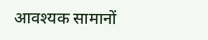आवश्यक सामानों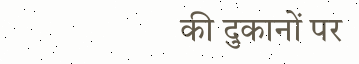की दुकानों पर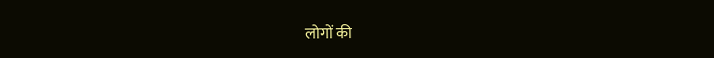लोगों की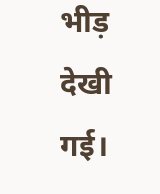भीड़ देखी गई।